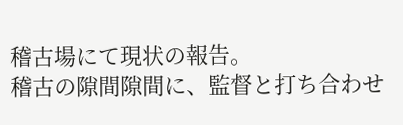稽古場にて現状の報告。
稽古の隙間隙間に、監督と打ち合わせ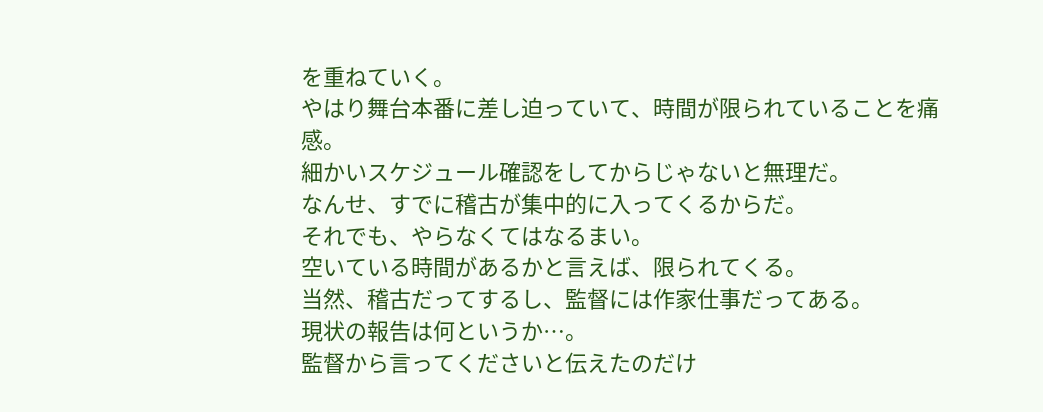を重ねていく。
やはり舞台本番に差し迫っていて、時間が限られていることを痛感。
細かいスケジュール確認をしてからじゃないと無理だ。
なんせ、すでに稽古が集中的に入ってくるからだ。
それでも、やらなくてはなるまい。
空いている時間があるかと言えば、限られてくる。
当然、稽古だってするし、監督には作家仕事だってある。
現状の報告は何というか…。
監督から言ってくださいと伝えたのだけ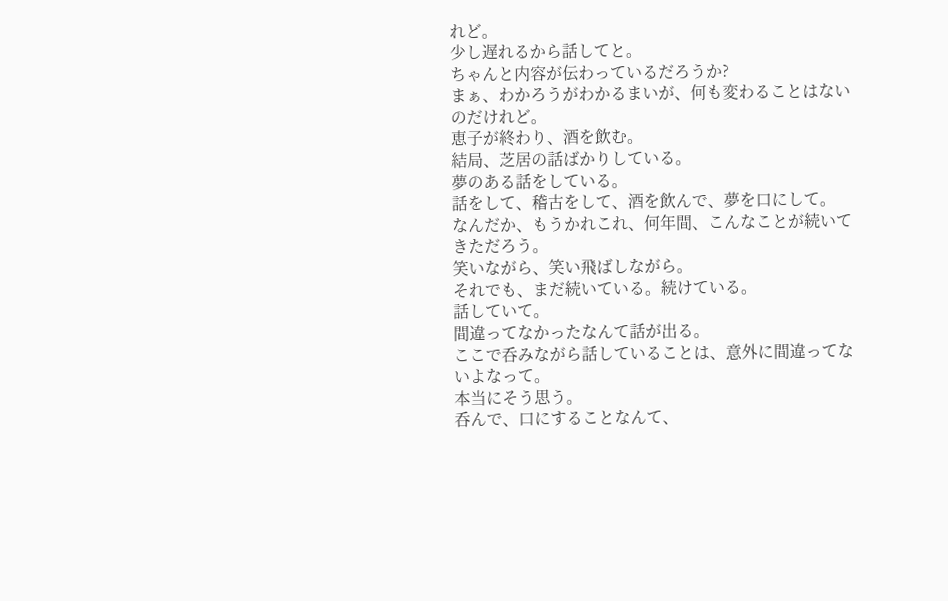れど。
少し遅れるから話してと。
ちゃんと内容が伝わっているだろうか?
まぁ、わかろうがわかるまいが、何も変わることはないのだけれど。
恵子が終わり、酒を飲む。
結局、芝居の話ばかりしている。
夢のある話をしている。
話をして、稽古をして、酒を飲んで、夢を口にして。
なんだか、もうかれこれ、何年間、こんなことが続いてきただろう。
笑いながら、笑い飛ばしながら。
それでも、まだ続いている。続けている。
話していて。
間違ってなかったなんて話が出る。
ここで呑みながら話していることは、意外に間違ってないよなって。
本当にそう思う。
呑んで、口にすることなんて、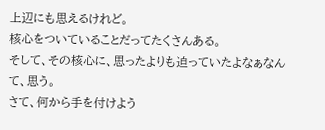上辺にも思えるけれど。
核心をついていることだってたくさんある。
そして、その核心に、思ったよりも迫っていたよなぁなんて、思う。
さて、何から手を付けよう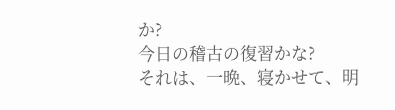か?
今日の稽古の復習かな?
それは、一晩、寝かせて、明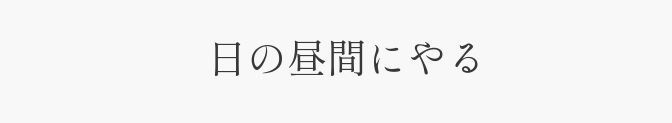日の昼間にやる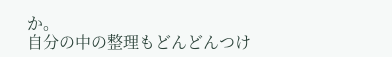か。
自分の中の整理もどんどんつけ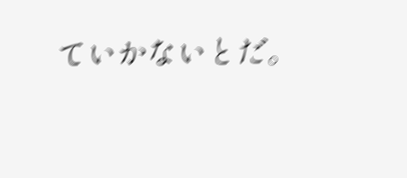ていかないとだ。